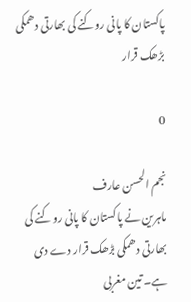پاکستان کا پانی روکنے کی بھارتی دھمکی بڑھک قرار

0

نجم الحسن عارف
ماہرین نے پاکستان کا پانی روکنے کی بھارتی دھمکی بڑھک قرار دے دی ہے۔ تین مغربی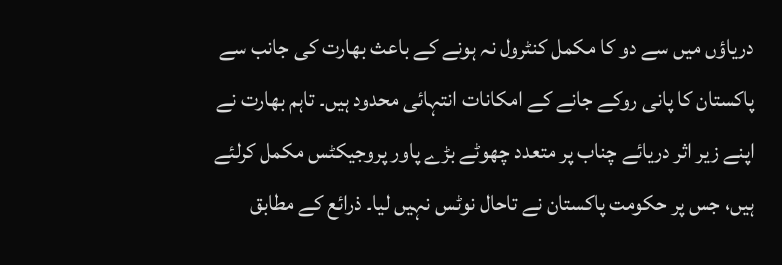دریاؤں میں سے دو کا مکمل کنٹرول نہ ہونے کے باعث بھارت کی جانب سے پاکستان کا پانی روکے جانے کے امکانات انتہائی محدود ہیں۔ تاہم بھارت نے اپنے زیر اثر دریائے چناب پر متعدد چھوٹے بڑے پاور پروجیکٹس مکمل کرلئے ہیں، جس پر حکومت پاکستان نے تاحال نوٹس نہیں لیا۔ ذرائع کے مطابق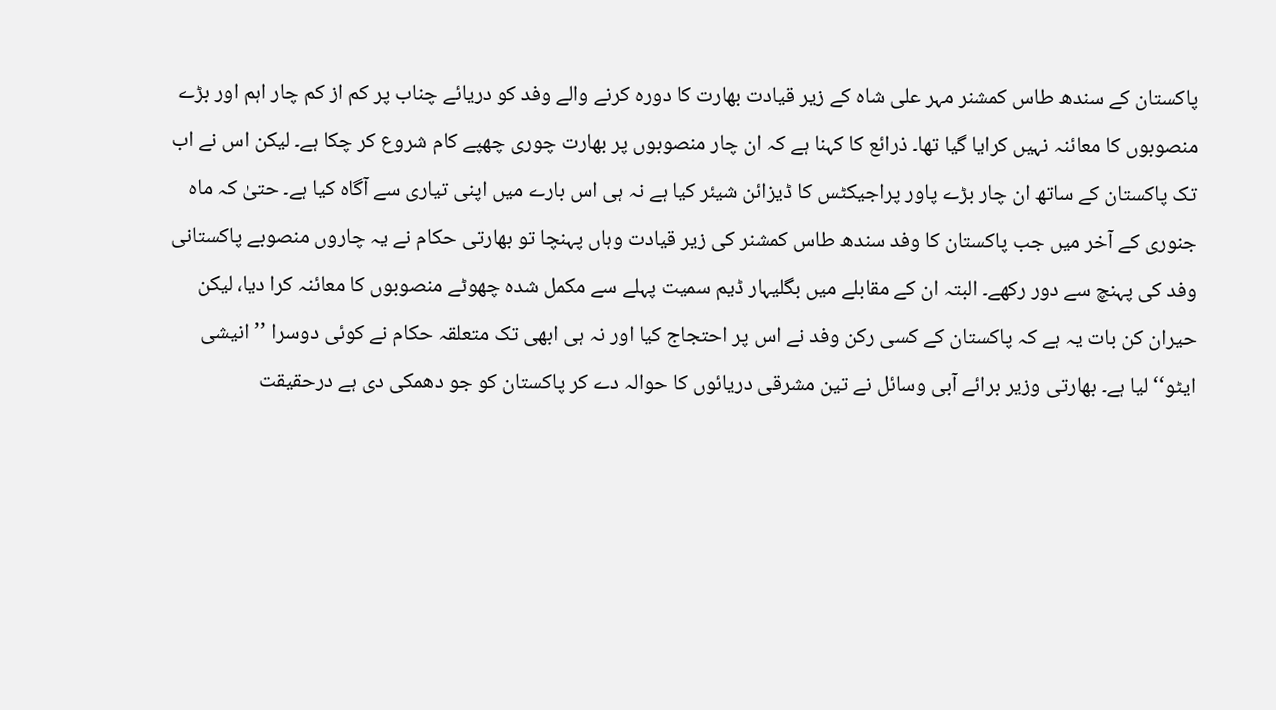پاکستان کے سندھ طاس کمشنر مہر علی شاہ کے زیر قیادت بھارت کا دورہ کرنے والے وفد کو دریائے چناب پر کم از کم چار اہم اور بڑے منصوبوں کا معائنہ نہیں کرایا گیا تھا۔ ذرائع کا کہنا ہے کہ ان چار منصوبوں پر بھارت چوری چھپے کام شروع کر چکا ہے۔ لیکن اس نے اب تک پاکستان کے ساتھ ان چار بڑے پاور پراجیکٹس کا ڈیزائن شیئر کیا ہے نہ ہی اس بارے میں اپنی تیاری سے آگاہ کیا ہے۔ حتیٰ کہ ماہ جنوری کے آخر میں جب پاکستان کا وفد سندھ طاس کمشنر کی زیر قیادت وہاں پہنچا تو بھارتی حکام نے یہ چاروں منصوبے پاکستانی وفد کی پہنچ سے دور رکھے۔ البتہ ان کے مقابلے میں بگلیہار ڈیم سمیت پہلے سے مکمل شدہ چھوٹے منصوبوں کا معائنہ کرا دیا، لیکن حیران کن بات یہ ہے کہ پاکستان کے کسی رکن وفد نے اس پر احتجاج کیا اور نہ ہی ابھی تک متعلقہ حکام نے کوئی دوسرا ’’انیشی ایٹو‘‘ لیا ہے۔ بھارتی وزیر برائے آبی وسائل نے تین مشرقی دریائوں کا حوالہ دے کر پاکستان کو جو دھمکی دی ہے درحقیقت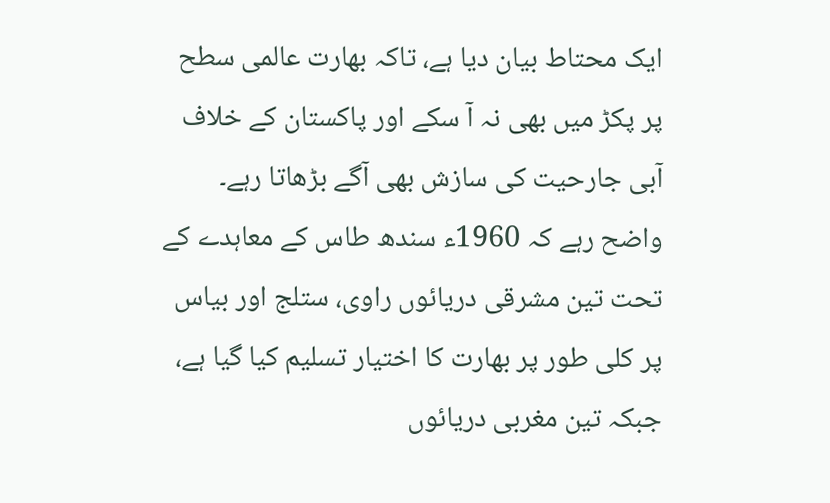ایک محتاط بیان دیا ہے، تاکہ بھارت عالمی سطح پر پکڑ میں بھی نہ آ سکے اور پاکستان کے خلاف آبی جارحیت کی سازش بھی آگے بڑھاتا رہے۔
واضح رہے کہ 1960ء سندھ طاس کے معاہدے کے تحت تین مشرقی دریائوں راوی، ستلج اور بیاس پر کلی طور پر بھارت کا اختیار تسلیم کیا گیا ہے، جبکہ تین مغربی دریائوں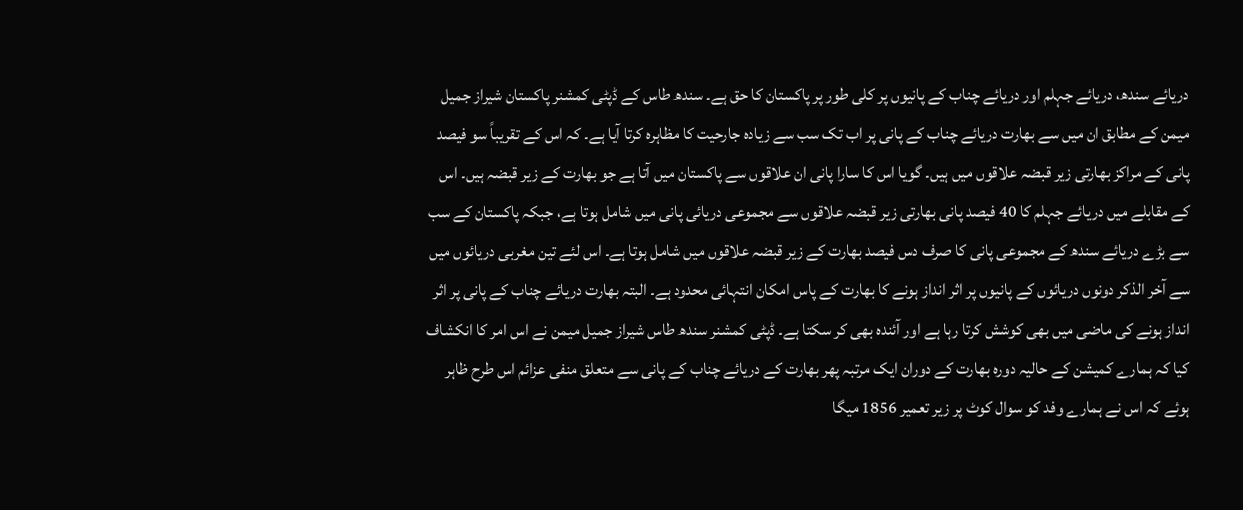دریائے سندھ، دریائے جہلم اور دریائے چناب کے پانیوں پر کلی طور پر پاکستان کا حق ہے۔ سندھ طاس کے ڈپٹی کمشنر پاکستان شیراز جمیل میمن کے مطابق ان میں سے بھارت دریائے چناب کے پانی پر اب تک سب سے زیادہ جارحیت کا مظاہرہ کرتا آیا ہے۔ کہ اس کے تقریباً سو فیصد پانی کے مراکز بھارتی زیر قبضہ علاقوں میں ہیں۔ گویا اس کا سارا پانی ان علاقوں سے پاکستان میں آتا ہے جو بھارت کے زیر قبضہ ہیں۔ اس کے مقابلے میں دریائے جہلم کا 40 فیصد پانی بھارتی زیر قبضہ علاقوں سے مجموعی دریائی پانی میں شامل ہوتا ہے، جبکہ پاکستان کے سب سے بڑے دریائے سندھ کے مجموعی پانی کا صرف دس فیصد بھارت کے زیر قبضہ علاقوں میں شامل ہوتا ہے۔ اس لئے تین مغربی دریائوں میں سے آخر الذکر دونوں دریائوں کے پانیوں پر اثر انداز ہونے کا بھارت کے پاس امکان انتہائی محدود ہے۔ البتہ بھارت دریائے چناب کے پانی پر اثر انداز ہونے کی ماضی میں بھی کوشش کرتا رہا ہے اور آئندہ بھی کر سکتا ہے۔ ڈپٹی کمشنر سندھ طاس شیراز جمیل میمن نے اس امر کا انکشاف کیا کہ ہمارے کمیشن کے حالیہ دورہ بھارت کے دوران ایک مرتبہ پھر بھارت کے دریائے چناب کے پانی سے متعلق منفی عزائم اس طرح ظاہر ہوئے کہ اس نے ہمارے وفد کو سوال کوٹ پر زیر تعمیر 1856 میگا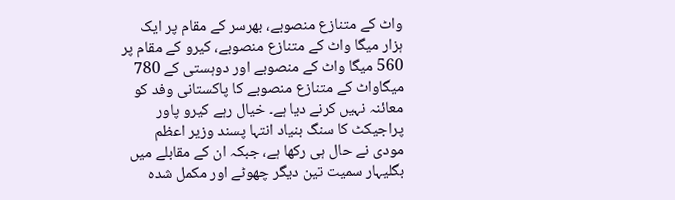واٹ کے متنازع منصوبے، بھرسر کے مقام پر ایک ہزار میگا واٹ کے متنازع منصوبے، کیرو کے مقام پر 560 میگا واٹ کے منصوبے اور دوہستی کے 780 میگاواٹ کے متنازع منصوبے کا پاکستانی وفد کو معائنہ نہیں کرنے دیا ہے۔ خیال رہے کیرو پاور پراجیکٹ کا سنگ بنیاد انتہا پسند وزیر اعظم مودی نے حال ہی رکھا ہے، جبکہ ان کے مقابلے میں بگلیہار سمیت تین دیگر چھوٹے اور مکمل شدہ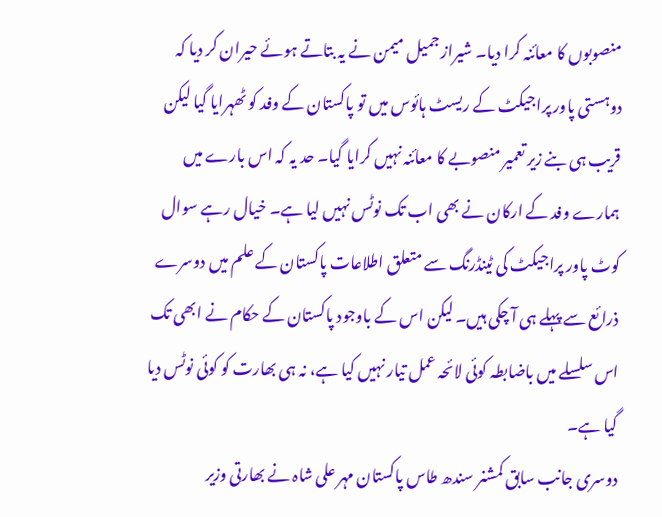منصوبوں کا معائنہ کرا دیا۔ شیراز جمیل میمن نے یہ بتاتے ہوئے حیران کر دیا کہ دوہستی پاور پراجیکٹ کے ریسٹ ہائوس میں تو پاکستان کے وفد کو ٹھہرایا گیا لیکن قریب ہی بنے زیر تعمیر منصوبے کا معائنہ نہیں کرایا گیا۔ حد یہ کہ اس بارے میں ہمارے وفد کے ارکان نے بھی اب تک نوٹس نہیں لیا ہے۔ خیال رہے سوال کوٹ پاور پراجیکٹ کی ٹینڈرنگ سے متعلق اطلاعات پاکستان کے علم میں دوسرے ذرائع سے پہلے ہی آ چکی ہیں۔ لیکن اس کے باوجود پاکستان کے حکام نے ابھی تک اس سلسلے میں باضابطہ کوئی لائحہ عمل تیار نہیں کیا ہے، نہ ہی بھارت کو کوئی نوٹس دیا گیا ہے۔
دوسری جانب سابق کمشنر سندھ طاس پاکستان مہر علی شاہ نے بھارتی وزیر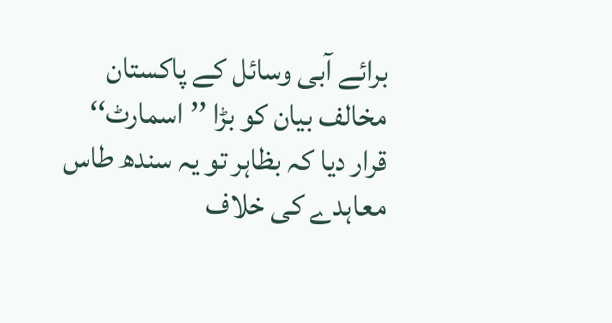برائے آبی وسائل کے پاکستان مخالف بیان کو بڑا ’’اسمارٹ‘‘ قرار دیا کہ بظاہر تو یہ سندھ طاس معاہدے کی خلاف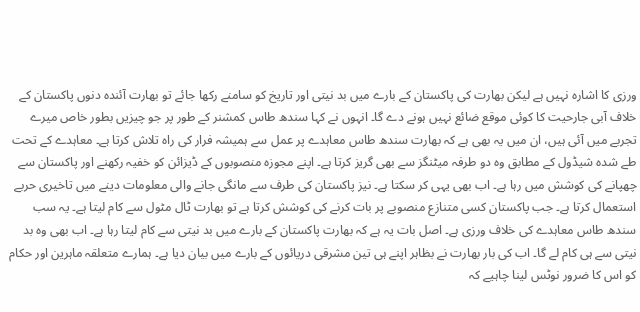ورزی کا اشارہ نہیں ہے لیکن بھارت کی پاکستان کے بارے میں بد نیتی اور تاریخ کو سامنے رکھا جائے تو بھارت آئندہ دنوں پاکستان کے خلاف آبی جارحیت کا کوئی موقع ضائع نہیں ہونے دے گا۔ انہوں نے کہا سندھ طاس کمشنر کے طور پر جو چیزیں بطور خاص میرے تجربے میں آئی ہیں، ان میں یہ بھی ہے کہ بھارت سندھ طاس معاہدے پر عمل سے ہمیشہ فرار کی راہ تلاش کرتا ہے۔ معاہدے کے تحت طے شدہ شیڈول کے مطابق وہ دو طرفہ میٹنگز سے بھی گریز کرتا ہے۔ اپنے مجوزہ منصوبوں کے ڈیزائن کو خفیہ رکھنے اور پاکستان سے چھپانے کی کوشش میں رہا ہے۔ اب بھی یہی کر سکتا ہے۔ نیز پاکستان کی طرف سے مانگی جانے والی معلومات دینے میں تاخیری حربے استعمال کرتا ہے۔ جب پاکستان کسی متنازع منصوبے پر بات کرنے کی کوشش کرتا ہے تو بھارت ٹال مٹول سے کام لیتا ہے۔ یہ سب سندھ طاس معاہدے کی خلاف ورزی ہے۔ اصل بات یہ ہے کہ بھارت پاکستان کے بارے میں بد نیتی سے کام لیتا رہا ہے۔ اب بھی وہ بد نیتی سے ہی کام لے گا۔ اب کی بار بھارت نے بظاہر اپنے ہی تین مشرقی دریائوں کے بارے میں بیان دیا ہے۔ ہمارے متعلقہ ماہرین اور حکام کو اس کا ضرور نوٹس لینا چاہیے کہ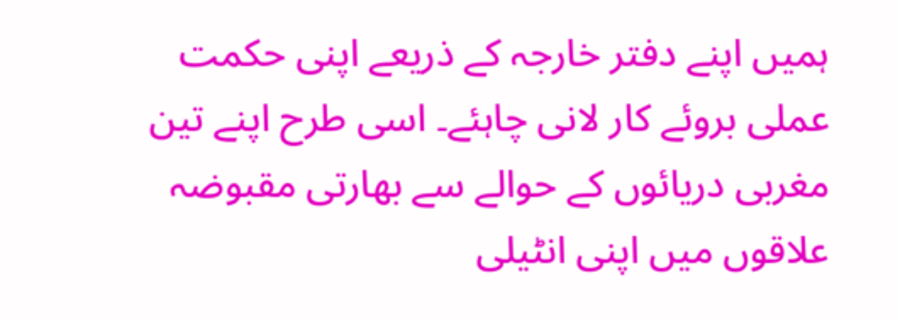ہمیں اپنے دفتر خارجہ کے ذریعے اپنی حکمت عملی بروئے کار لانی چاہئے۔ اسی طرح اپنے تین مغربی دریائوں کے حوالے سے بھارتی مقبوضہ علاقوں میں اپنی انٹیلی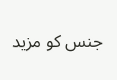جنس کو مزید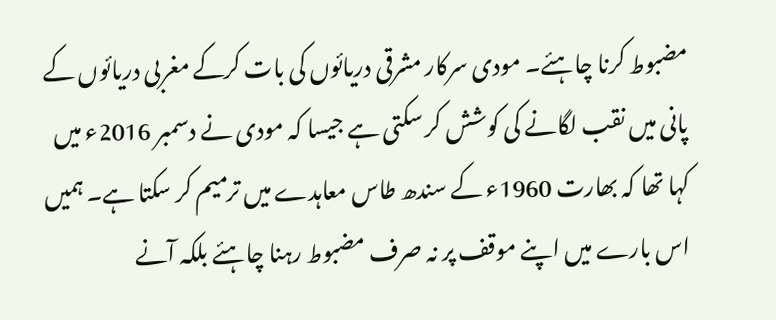مضبوط کرنا چاہئے۔ مودی سرکار مشرقی دریائوں کی بات کرکے مغربی دریائوں کے پانی میں نقب لگانے کی کوشش کر سکتی ہے جیسا کہ مودی نے دسمبر 2016ء میں کہا تھا کہ بھارت 1960ء کے سندھ طاس معاہدے میں ترمیم کر سکتا ہے۔ ہمیں اس بارے میں اپنے موقف پر نہ صرف مضبوط رہنا چاہئے بلکہ آنے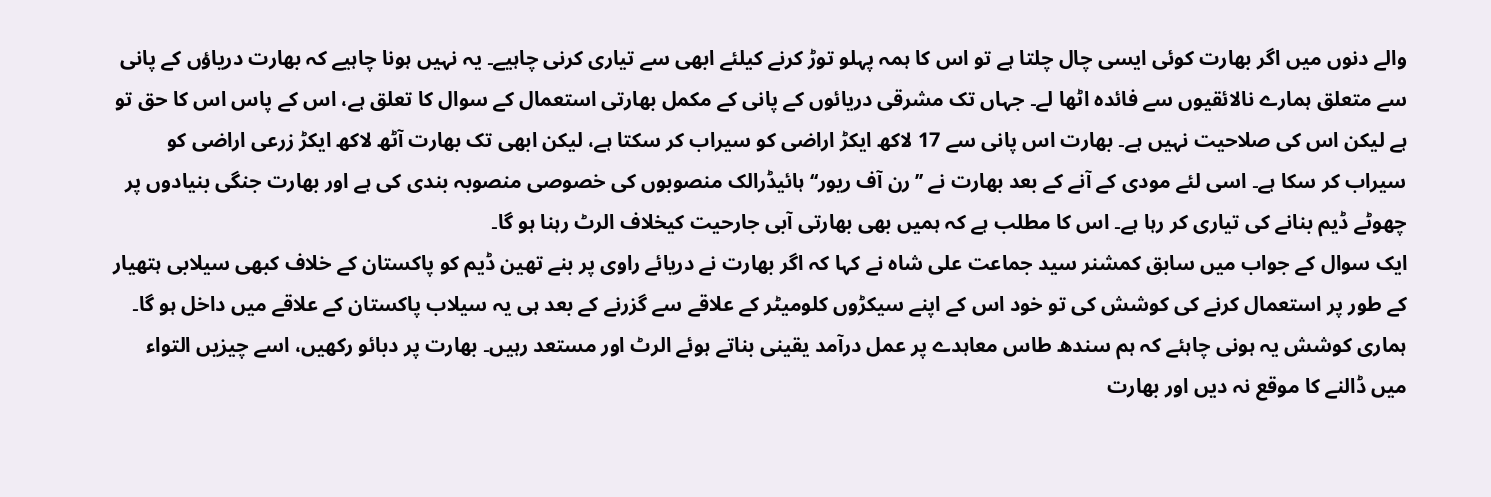والے دنوں میں اگر بھارت کوئی ایسی چال چلتا ہے تو اس کا ہمہ پہلو توڑ کرنے کیلئے ابھی سے تیاری کرنی چاہیے۔ یہ نہیں ہونا چاہیے کہ بھارت دریاؤں کے پانی سے متعلق ہمارے نالائقیوں سے فائدہ اٹھا لے۔ جہاں تک مشرقی دریائوں کے پانی کے مکمل بھارتی استعمال کے سوال کا تعلق ہے، اس کے پاس اس کا حق تو ہے لیکن اس کی صلاحیت نہیں ہے۔ بھارت اس پانی سے 17 لاکھ ایکڑ اراضی کو سیراب کر سکتا ہے، لیکن ابھی تک بھارت آٹھ لاکھ ایکڑ زرعی اراضی کو سیراب کر سکا ہے۔ اسی لئے مودی کے آنے کے بعد بھارت نے ’’رن آف ریور‘‘ ہائیڈرالک منصوبوں کی خصوصی منصوبہ بندی کی ہے اور بھارت جنگی بنیادوں پر چھوٹے ڈیم بنانے کی تیاری کر رہا ہے۔ اس کا مطلب ہے کہ ہمیں بھی بھارتی آبی جارحیت کیخلاف الرٹ رہنا ہو گا۔
ایک سوال کے جواب میں سابق کمشنر سید جماعت علی شاہ نے کہا کہ اگر بھارت نے دریائے راوی پر بنے تھین ڈیم کو پاکستان کے خلاف کبھی سیلابی ہتھیار کے طور پر استعمال کرنے کی کوشش کی تو خود اس کے اپنے سیکڑوں کلومیٹر کے علاقے سے گزرنے کے بعد ہی یہ سیلاب پاکستان کے علاقے میں داخل ہو گا۔ ہماری کوشش یہ ہونی چاہئے کہ ہم سندھ طاس معاہدے پر عمل درآمد یقینی بناتے ہوئے الرٹ اور مستعد رہیں۔ بھارت پر دبائو رکھیں، اسے چیزیں التواء میں ڈالنے کا موقع نہ دیں اور بھارت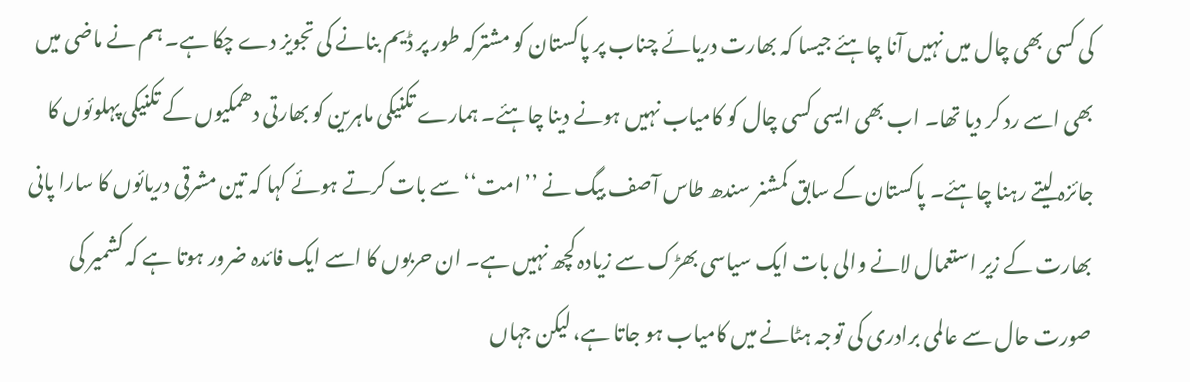کی کسی بھی چال میں نہیں آنا چاہئے جیسا کہ بھارت دریائے چناب پر پاکستان کو مشترکہ طور پر ڈیم بنانے کی تجویز دے چکا ہے۔ ہم نے ماضی میں بھی اسے رد کر دیا تھا۔ اب بھی ایسی کسی چال کو کامیاب نہیں ہونے دینا چاہئے۔ ہمارے تکنیکی ماہرین کو بھارتی دھمکیوں کے تکنیکی پہلوئوں کا جائزہ لیتے رہنا چاہئے۔ پاکستان کے سابق کمشنر سندھ طاس آصف بیگ نے ’’امت‘‘ سے بات کرتے ہوئے کہا کہ تین مشرقی دریائوں کا سارا پانی بھارت کے زیر استعمال لانے والی بات ایک سیاسی بھڑک سے زیادہ کچھ نہیں ہے۔ ان حربوں کا اسے ایک فائدہ ضرور ہوتا ہے کہ کشمیر کی صورت حال سے عالمی برادری کی توجہ ہٹانے میں کامیاب ہو جاتا ہے، لیکن جہاں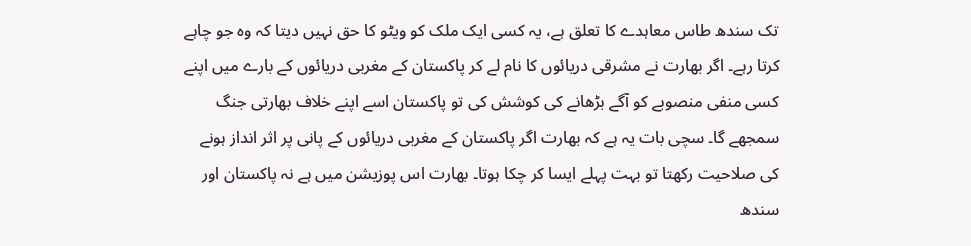تک سندھ طاس معاہدے کا تعلق ہے، یہ کسی ایک ملک کو ویٹو کا حق نہیں دیتا کہ وہ جو چاہے کرتا رہے۔ اگر بھارت نے مشرقی دریائوں کا نام لے کر پاکستان کے مغربی دریائوں کے بارے میں اپنے کسی منفی منصوبے کو آگے بڑھانے کی کوشش کی تو پاکستان اسے اپنے خلاف بھارتی جنگ سمجھے گا۔ سچی بات یہ ہے کہ بھارت اگر پاکستان کے مغربی دریائوں کے پانی پر اثر انداز ہونے کی صلاحیت رکھتا تو بہت پہلے ایسا کر چکا ہوتا۔ بھارت اس پوزیشن میں ہے نہ پاکستان اور سندھ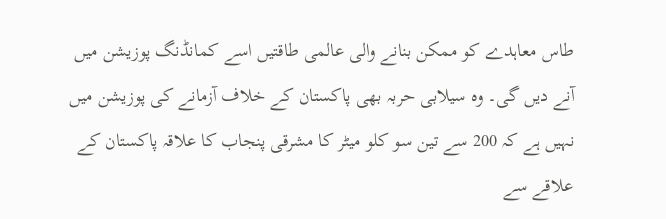طاس معاہدے کو ممکن بنانے والی عالمی طاقتیں اسے کمانڈنگ پوزیشن میں آنے دیں گی۔ وہ سیلابی حربہ بھی پاکستان کے خلاف آزمانے کی پوزیشن میں نہیں ہے کہ 200 سے تین سو کلو میٹر کا مشرقی پنجاب کا علاقہ پاکستان کے علاقے سے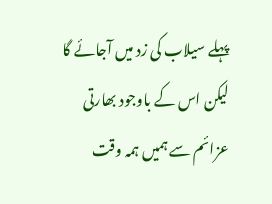پہلے سیلاب کی زد میں آجائے گا لیکن اس کے باوجود بھارتی عزائم سے ہمیں ہمہ وقت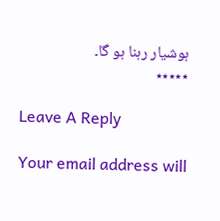ہوشیار رہنا ہو گا۔
٭٭٭٭٭

Leave A Reply

Your email address will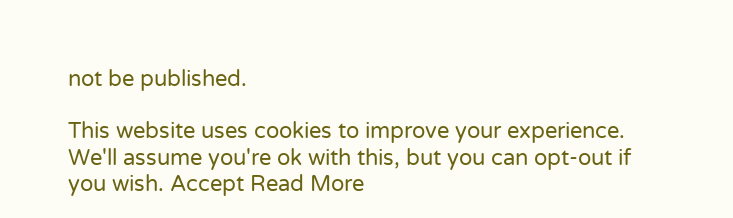not be published.

This website uses cookies to improve your experience. We'll assume you're ok with this, but you can opt-out if you wish. Accept Read More